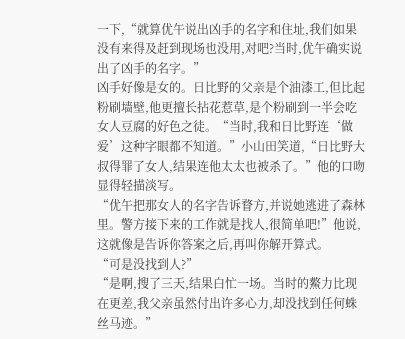一下,“就算优午说出凶手的名字和住址,我们如果没有来得及赶到现场也没用,对吧?当时,优午确实说出了凶手的名字。”
凶手好像是女的。日比野的父亲是个油漆工,但比起粉刷墙壁,他更擅长拈花惹草,是个粉刷到一半会吃女人豆腐的好色之徒。“当时,我和日比野连‘做爱’这种字眼都不知道。”小山田笑道,“日比野大叔得罪了女人,结果连他太太也被杀了。”他的口吻显得轻描淡写。
“优午把那女人的名字告诉瞀方,并说她逃进了森林里。警方接下来的工作就是找人,很简单吧!”他说,这就像是告诉你答案之后,再叫你解开算式。
“可是没找到人?”
“是啊,搜了三天,结果白忙一场。当时的鰲力比现在更差,我父亲虽然付出许多心力,却没找到任何蛛丝马迹。”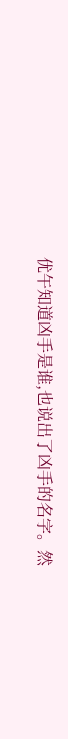优午知道凶手是谁,也说出了凶手的名字。然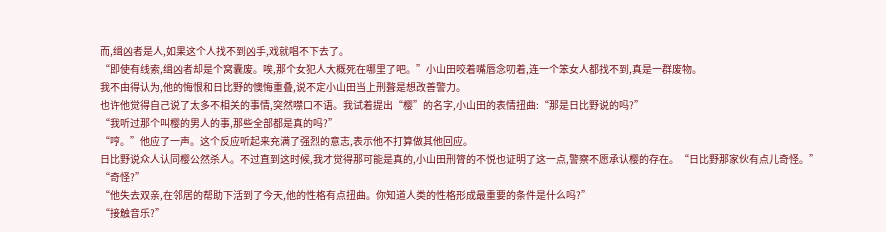而,缉凶者是人,如果这个人找不到凶手,戏就唱不下去了。
“即使有线索,缉凶者却是个窝囊废。唉,那个女犯人大概死在哪里了吧。”小山田咬着嘴唇念叨着,连一个笨女人都找不到,真是一群废物。
我不由得认为,他的悔恨和日比野的懊悔重叠,说不定小山田当上刑聱是想改善警力。
也许他觉得自己说了太多不相关的事情,突然噤口不语。我试着提出“樱”的名字,小山田的表情扭曲:“那是日比野说的吗?”
“我听过那个叫樱的男人的事,那些全部都是真的吗?”
“哼。”他应了一声。这个反应听起来充满了强烈的意志,表示他不打算做其他回应。
日比野说众人认同樱公然杀人。不过直到这时候,我才觉得那可能是真的,小山田刑膂的不悦也证明了这一点,警察不愿承认樱的存在。“日比野那家伙有点儿奇怪。”
“奇怪?”
“他失去双亲,在邻居的帮助下活到了今天,他的性格有点扭曲。你知道人类的性格形成最重要的条件是什么吗?”
“接触音乐?”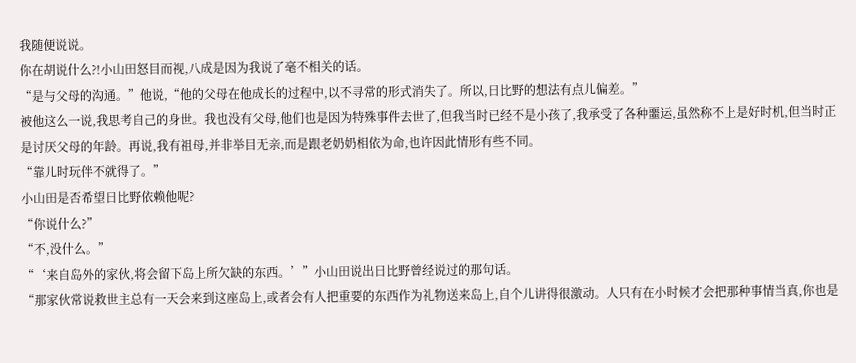我随便说说。
你在胡说什么?!小山田怒目而视,八成是因为我说了毫不相关的话。
“是与父母的沟通。”他说,“他的父母在他成长的过程中,以不寻常的形式消失了。所以,日比野的想法有点儿偏差。”
被他这么一说,我思考自己的身世。我也没有父母,他们也是因为特殊事件去世了,但我当时已经不是小孩了,我承受了各种噩运,虽然称不上是好时机,但当时正是讨厌父母的年龄。再说,我有祖母,并非举目无亲,而是跟老奶奶相依为命,也许因此情形有些不同。
“靠儿时玩伴不就得了。”
小山田是否希望日比野依赖他呢?
“你说什么?”
“不,没什么。”
“‘来自岛外的家伙,将会留下岛上所欠缺的东西。’”小山田说出日比野曾经说过的那句话。
“那家伙常说救世主总有一天会来到这座岛上,或者会有人把重要的东西作为礼物送来岛上,自个儿讲得很激动。人只有在小时候才会把那种事情当真,你也是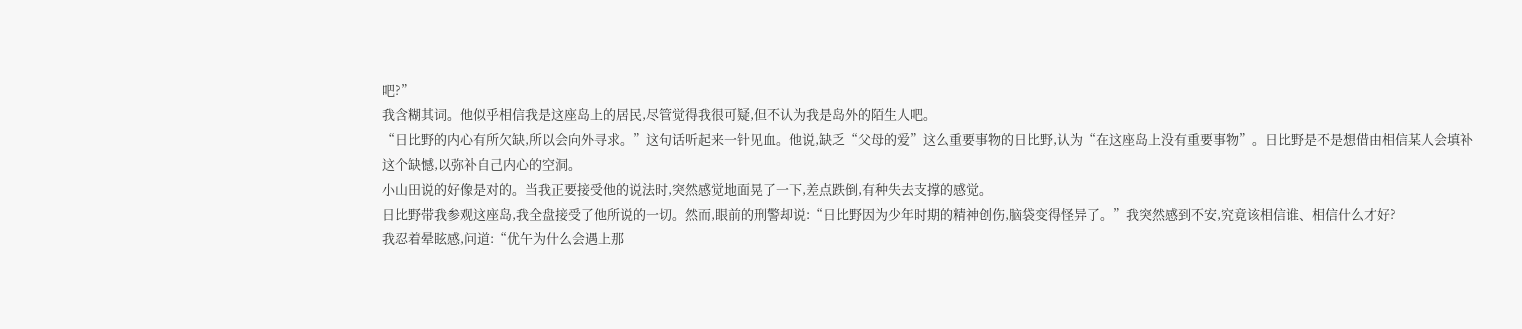吧?”
我含糊其词。他似乎相信我是这座岛上的居民,尽管觉得我很可疑,但不认为我是岛外的陌生人吧。
“日比野的内心有所欠缺,所以会向外寻求。”这句话听起来一针见血。他说,缺乏“父母的爱”这么重要事物的日比野,认为“在这座岛上没有重要事物”。日比野是不是想借由相信某人会填补这个缺憾,以弥补自己内心的空洞。
小山田说的好像是对的。当我正要接受他的说法时,突然感觉地面晃了一下,差点跌倒,有种失去支撑的感觉。
日比野带我参观这座岛,我全盘接受了他所说的一切。然而,眼前的刑警却说:“日比野因为少年时期的精神创伤,脑袋变得怪异了。”我突然感到不安,究竟该相信谁、相信什么才好?
我忍着晕眩感,问道:“优午为什么会遇上那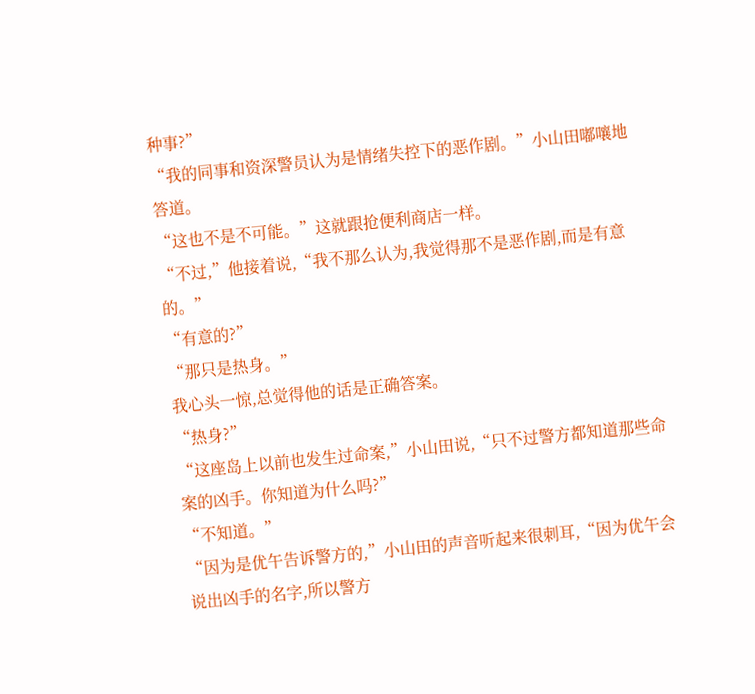种事?”
“我的同事和资深警员认为是情绪失控下的恶作剧。”小山田嘟嚷地答道。
“这也不是不可能。”这就跟抢便利商店一样。
“不过,”他接着说,“我不那么认为,我觉得那不是恶作剧,而是有意的。”
“有意的?”
“那只是热身。”
我心头一惊,总觉得他的话是正确答案。
“热身?”
“这座岛上以前也发生过命案,”小山田说,“只不过警方都知道那些命案的凶手。你知道为什么吗?”
“不知道。”
“因为是优午告诉警方的,”小山田的声音听起来很刺耳,“因为优午会说出凶手的名字,所以警方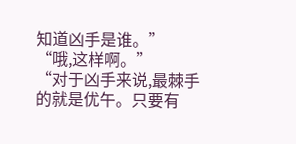知道凶手是谁。”
“哦,这样啊。”
“对于凶手来说,最棘手的就是优午。只要有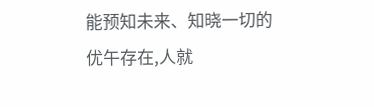能预知未来、知晓一切的优午存在,人就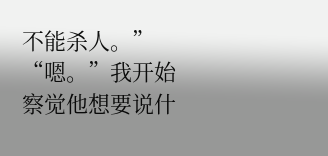不能杀人。”
“嗯。”我开始察觉他想要说什